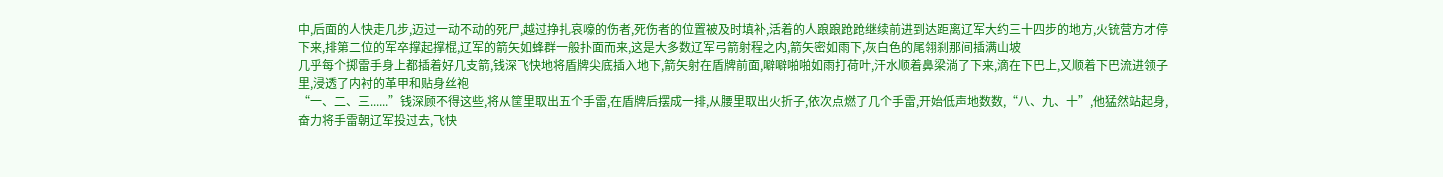中,后面的人快走几步,迈过一动不动的死尸,越过挣扎哀嚎的伤者,死伤者的位置被及时填补,活着的人踉踉跄跄继续前进到达距离辽军大约三十四步的地方,火铳营方才停下来,排第二位的军卒撑起撑棍,辽军的箭矢如蜂群一般扑面而来,这是大多数辽军弓箭射程之内,箭矢密如雨下,灰白色的尾翎刹那间插满山坡
几乎每个掷雷手身上都插着好几支箭,钱深飞快地将盾牌尖底插入地下,箭矢射在盾牌前面,噼噼啪啪如雨打荷叶,汗水顺着鼻梁淌了下来,滴在下巴上,又顺着下巴流进领子里,浸透了内衬的革甲和贴身丝袍
“一、二、三......”钱深顾不得这些,将从筐里取出五个手雷,在盾牌后摆成一排,从腰里取出火折子,依次点燃了几个手雷,开始低声地数数,“八、九、十”,他猛然站起身,奋力将手雷朝辽军投过去,飞快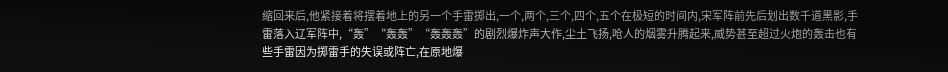缩回来后,他紧接着将摆着地上的另一个手雷掷出,一个,两个,三个,四个,五个在极短的时间内,宋军阵前先后划出数千道黑影,手雷落入辽军阵中,“轰”“轰轰”“轰轰轰”的剧烈爆炸声大作,尘土飞扬,呛人的烟雾升腾起来,威势甚至超过火炮的轰击也有些手雷因为掷雷手的失误或阵亡,在原地爆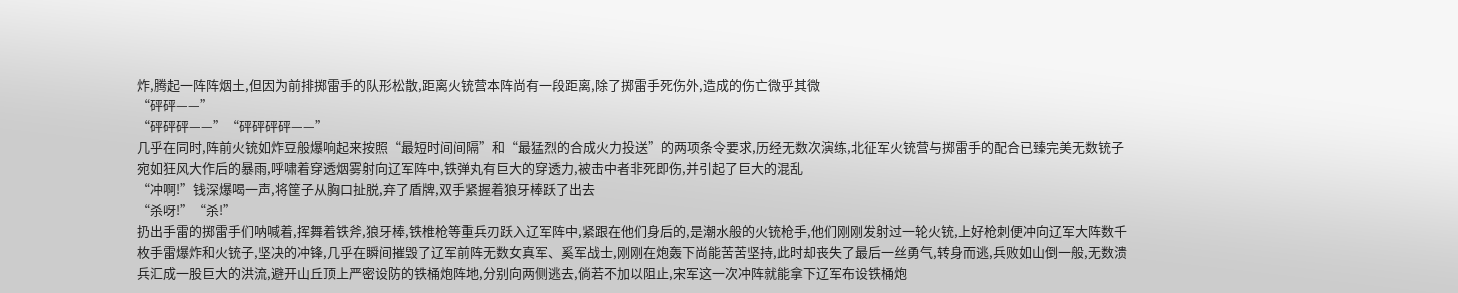炸,腾起一阵阵烟土,但因为前排掷雷手的队形松散,距离火铳营本阵尚有一段距离,除了掷雷手死伤外,造成的伤亡微乎其微
“砰砰——”
“砰砰砰——”“砰砰砰砰——”
几乎在同时,阵前火铳如炸豆般爆响起来按照“最短时间间隔”和“最猛烈的合成火力投送”的两项条令要求,历经无数次演练,北征军火铳营与掷雷手的配合已臻完美无数铳子宛如狂风大作后的暴雨,呼啸着穿透烟雾射向辽军阵中,铁弹丸有巨大的穿透力,被击中者非死即伤,并引起了巨大的混乱
“冲啊!”钱深爆喝一声,将筐子从胸口扯脱,弃了盾牌,双手紧握着狼牙棒跃了出去
“杀呀!”“杀!”
扔出手雷的掷雷手们呐喊着,挥舞着铁斧,狼牙棒,铁椎枪等重兵刃跃入辽军阵中,紧跟在他们身后的,是潮水般的火铳枪手,他们刚刚发射过一轮火铳,上好枪刺便冲向辽军大阵数千枚手雷爆炸和火铳子,坚决的冲锋,几乎在瞬间摧毁了辽军前阵无数女真军、奚军战士,刚刚在炮轰下尚能苦苦坚持,此时却丧失了最后一丝勇气,转身而逃,兵败如山倒一般,无数溃兵汇成一股巨大的洪流,避开山丘顶上严密设防的铁桶炮阵地,分别向两侧逃去,倘若不加以阻止,宋军这一次冲阵就能拿下辽军布设铁桶炮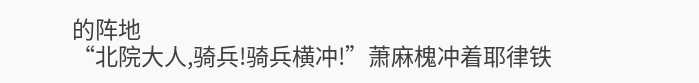的阵地
“北院大人,骑兵!骑兵横冲!”萧麻槐冲着耶律铁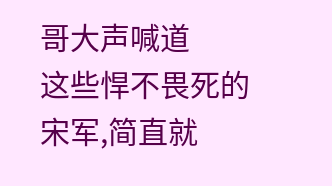哥大声喊道
这些悍不畏死的宋军,简直就